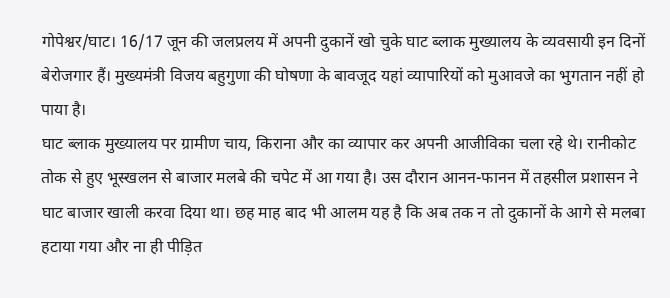गोपेश्वर/घाट। 16/17 जून की जलप्रलय में अपनी दुकानें खो चुके घाट ब्लाक मुख्यालय के व्यवसायी इन दिनों बेरोजगार हैं। मुख्यमंत्री विजय बहुगुणा की घोषणा के बावजूद यहां व्यापारियों को मुआवजे का भुगतान नहीं हो पाया है।
घाट ब्लाक मुख्यालय पर ग्रामीण चाय, किराना और का व्यापार कर अपनी आजीविका चला रहे थे। रानीकोट तोक से हुए भूस्खलन से बाजार मलबे की चपेट में आ गया है। उस दौरान आनन-फानन में तहसील प्रशासन ने घाट बाजार खाली करवा दिया था। छह माह बाद भी आलम यह है कि अब तक न तो दुकानों के आगे से मलबा हटाया गया और ना ही पीड़ित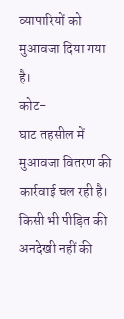व्यापारियों को मुआवजा दिया गया है।
कोट-
घाट तहसील में मुआवजा वितरण की कार्रवाई चल रही है। किसी भी पीड़ित की अनदेखी नहीं की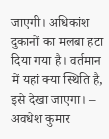जाएगी। अधिकांश दुकानों का मलबा हटा दिया गया है। वर्तमान में यहां क्या स्थिति है, इसे देखा जाएगा। – अवधेश कुमार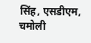सिंह, एसडीएम, चमोली